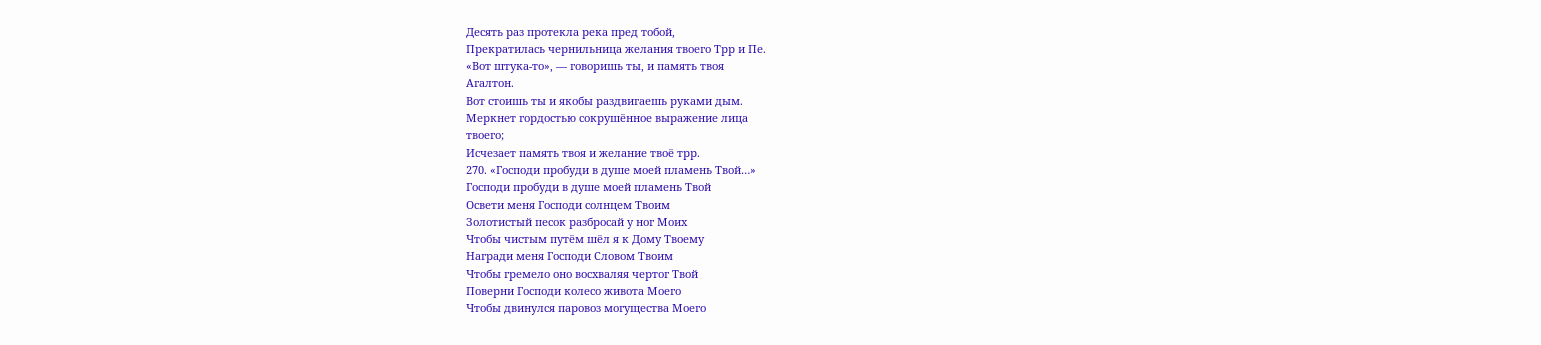Десять раз протекла река пред тобой,
Прекратилась чернильница желания твоего Трр и Пе.
«Вот штука-то», — говоришь ты, и память твоя
Агалтон.
Вот стоишь ты и якобы раздвигаешь руками дым.
Меркнет гордостью сокрушённое выражение лица
твоего;
Исчезает память твоя и желание твоё трр.
270. «Господи пробуди в душе моей пламень Твой…»
Господи пробуди в душе моей пламень Твой
Освети меня Господи солнцем Твоим
Золотистый песок разбросай у ног Моих
Чтобы чистым путём шёл я к Дому Твоему
Награди меня Господи Словом Твоим
Чтобы гремело оно восхваляя чертог Твой
Поверни Господи колесо живота Моего
Чтобы двинулся паровоз могущества Моего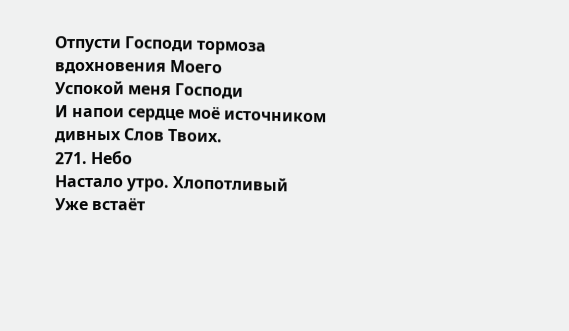Отпусти Господи тормоза вдохновения Моего
Успокой меня Господи
И напои сердце моё источником дивных Слов Твоих.
271. Небо
Настало утро. Хлопотливый
Уже встаёт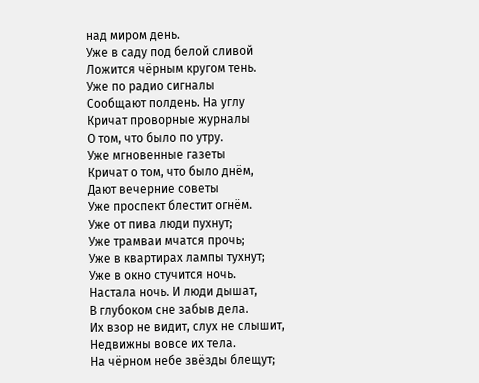над миром день.
Уже в саду под белой сливой
Ложится чёрным кругом тень.
Уже по радио сигналы
Сообщают полдень. На углу
Кричат проворные журналы
О том, что было по утру.
Уже мгновенные газеты
Кричат о том, что было днём,
Дают вечерние советы
Уже проспект блестит огнём.
Уже от пива люди пухнут;
Уже трамваи мчатся прочь;
Уже в квартирах лампы тухнут;
Уже в окно стучится ночь.
Настала ночь. И люди дышат,
В глубоком сне забыв дела.
Их взор не видит, слух не слышит,
Недвижны вовсе их тела.
На чёрном небе звёзды блещут;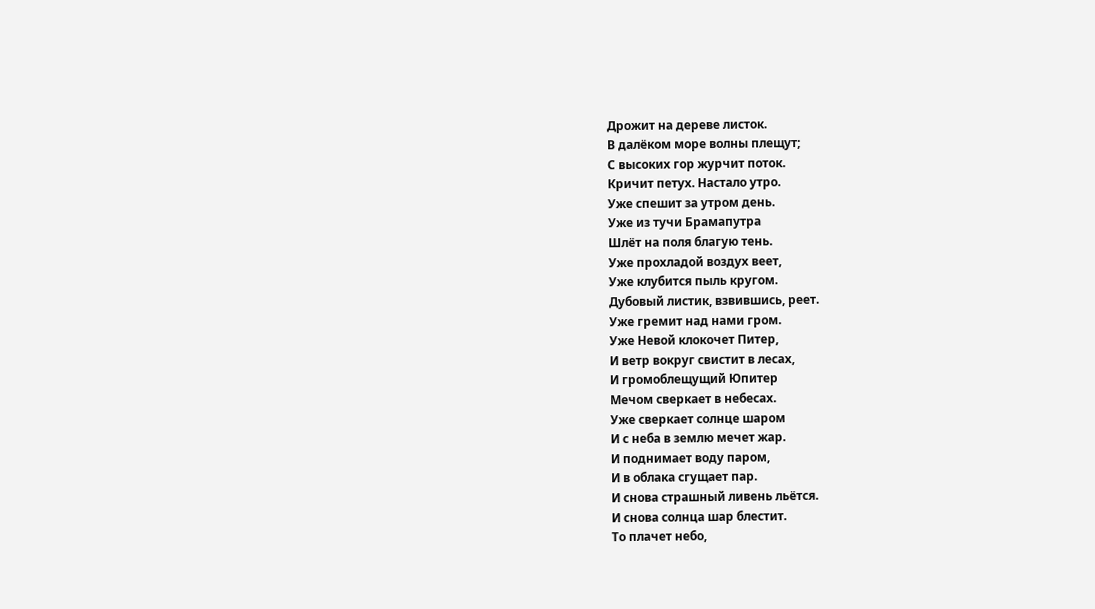Дрожит на дереве листок.
В далёком море волны плещут;
С высоких гор журчит поток.
Кричит петух. Настало утро.
Уже спешит за утром день.
Уже из тучи Брамапутра
Шлёт на поля благую тень.
Уже прохладой воздух веет,
Уже клубится пыль кругом.
Дубовый листик, взвившись, реет.
Уже гремит над нами гром.
Уже Невой клокочет Питер,
И ветр вокруг свистит в лесах,
И громоблещущий Юпитер
Мечом сверкает в небесах.
Уже сверкает солнце шаром
И с неба в землю мечет жар.
И поднимает воду паром,
И в облака сгущает пар.
И снова страшный ливень льётся.
И снова солнца шар блестит.
То плачет небо,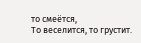то смеётся,
То веселится, то грустит.